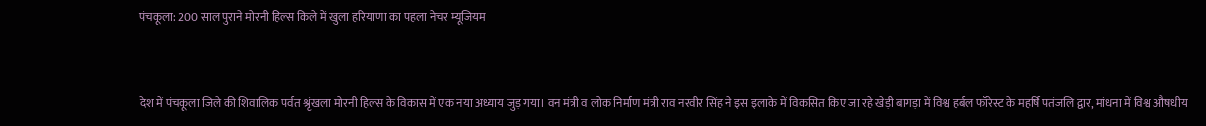पंचकूला: 200 साल पुराने मोरनी हिल्स किले में खुला हरियाणा का पहला नेचर म्यूजियम


देश में पंचकूला जिले की शिवालिक पर्वत श्रृंखला मोरनी हिल्स के विकास में एक नया अध्याय जुड़ गया। वन मंत्री व लोक निर्माण मंत्री राव नरवीर सिंह ने इस इलाके में विकसित किए जा रहे खेड़ी बागड़ा में विश्व हर्बल फॉरेस्ट के महर्षि पतंजलि द्वार, मांधना में विश्व औषधीय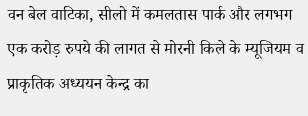वन बेल वाटिका, सीलो में कमलतास पार्क और लगभग एक करोड़ रुपये की लागत से मोरनी किले के म्यूजियम व प्राकृतिक अध्ययन केन्द्र का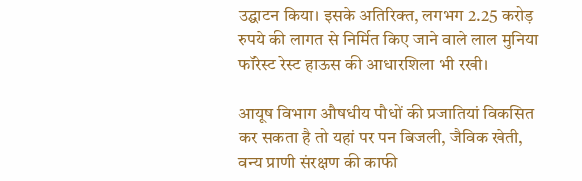उद्घाटन किया। इसके अतिरिक्त, लगभग 2.25 करोड़ रुपये की लागत से निर्मित किए जाने वाले लाल मुनिया फॉरेस्ट रेस्ट हाऊस की आधारशिला भी रखी।

आयूष विभाग औषधीय पौधों की प्रजातियां विकसित कर सकता है तो यहां पर पन बिजली, जैविक खेती, वन्य प्राणी संरक्षण की काफी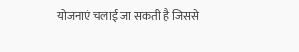योजनाएं चलाई जा सकती है जिससे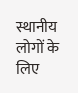स्थानीय लोगों के लिए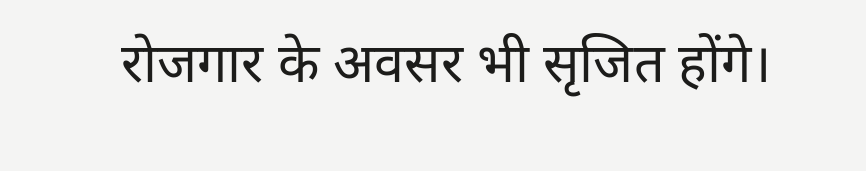रोजगार के अवसर भी सृजित होंगे।